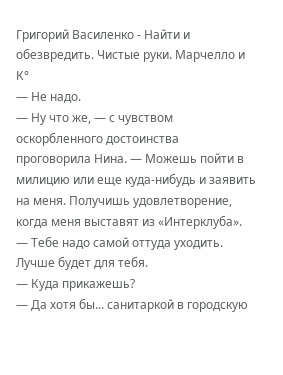Григорий Василенко - Найти и обезвредить. Чистые руки. Марчелло и К°
— Не надо.
— Ну что же, — с чувством оскорбленного достоинства проговорила Нина. — Можешь пойти в милицию или еще куда-нибудь и заявить на меня. Получишь удовлетворение, когда меня выставят из «Интерклуба».
— Тебе надо самой оттуда уходить. Лучше будет для тебя.
— Куда прикажешь?
— Да хотя бы... санитаркой в городскую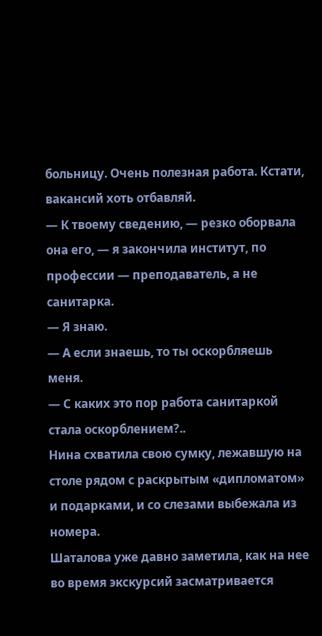больницу. Очень полезная работа. Кстати, вакансий хоть отбавляй.
— К твоему сведению, — резко оборвала она его, — я закончила институт, по профессии — преподаватель, а не санитарка.
— Я знаю.
— А если знаешь, то ты оскорбляешь меня.
— С каких это пор работа санитаркой стала оскорблением?..
Нина схватила свою сумку, лежавшую на столе рядом с раскрытым «дипломатом» и подарками, и со слезами выбежала из номера.
Шаталова уже давно заметила, как на нее во время экскурсий засматривается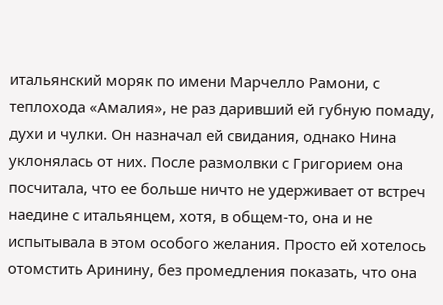итальянский моряк по имени Марчелло Рамони, с теплохода «Амалия», не раз даривший ей губную помаду, духи и чулки. Он назначал ей свидания, однако Нина уклонялась от них. После размолвки с Григорием она посчитала, что ее больше ничто не удерживает от встреч наедине с итальянцем, хотя, в общем-то, она и не испытывала в этом особого желания. Просто ей хотелось отомстить Аринину, без промедления показать, что она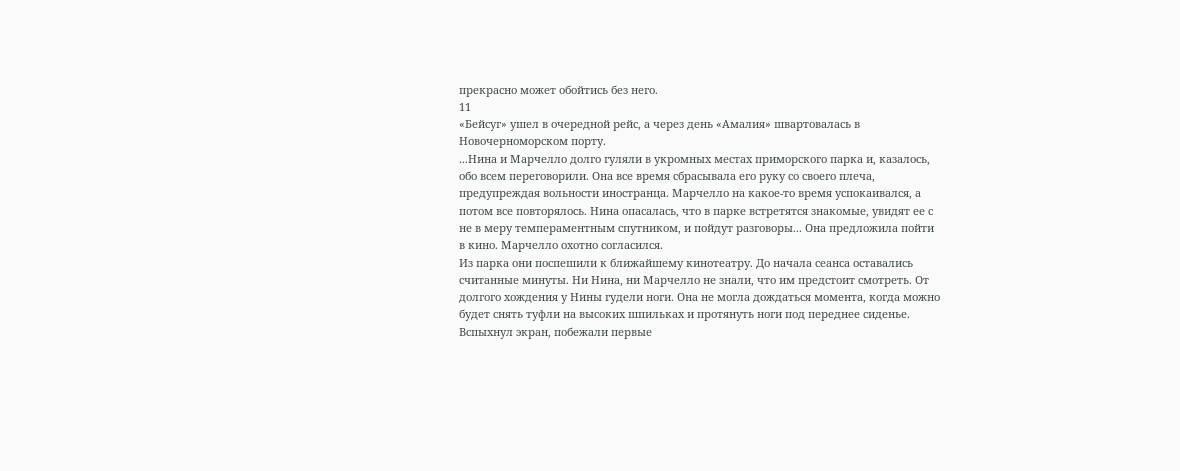прекрасно может обойтись без него.
11
«Бейсуг» ушел в очередной рейс, а через день «Амалия» швартовалась в Новочерноморском порту.
...Нина и Марчелло долго гуляли в укромных местах приморского парка и, казалось, обо всем переговорили. Она все время сбрасывала его руку со своего плеча, предупреждая вольности иностранца. Марчелло на какое-то время успокаивался, а потом все повторялось. Нина опасалась, что в парке встретятся знакомые, увидят ее с не в меру темпераментным спутником, и пойдут разговоры... Она предложила пойти в кино. Марчелло охотно согласился.
Из парка они поспешили к ближайшему кинотеатру. До начала сеанса оставались считанные минуты. Ни Нина, ни Марчелло не знали, что им предстоит смотреть. От долгого хождения у Нины гудели ноги. Она не могла дождаться момента, когда можно будет снять туфли на высоких шпильках и протянуть ноги под переднее сиденье.
Вспыхнул экран, побежали первые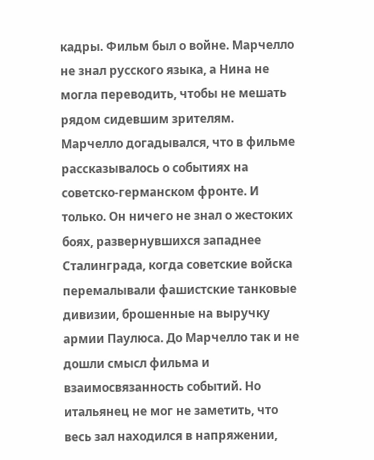кадры. Фильм был о войне. Марчелло не знал русского языка, а Нина не могла переводить, чтобы не мешать рядом сидевшим зрителям.
Марчелло догадывался, что в фильме рассказывалось о событиях на советско-германском фронте. И только. Он ничего не знал о жестоких боях, развернувшихся западнее Сталинграда, когда советские войска перемалывали фашистские танковые дивизии, брошенные на выручку армии Паулюса. До Марчелло так и не дошли смысл фильма и взаимосвязанность событий. Но итальянец не мог не заметить, что весь зал находился в напряжении,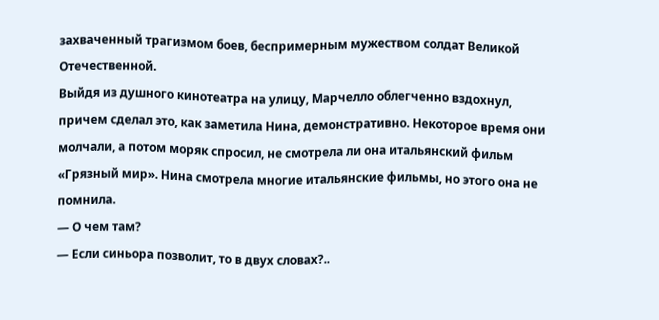захваченный трагизмом боев, беспримерным мужеством солдат Великой Отечественной.
Выйдя из душного кинотеатра на улицу, Марчелло облегченно вздохнул, причем сделал это, как заметила Нина, демонстративно. Некоторое время они молчали, а потом моряк спросил, не смотрела ли она итальянский фильм «Грязный мир». Нина смотрела многие итальянские фильмы, но этого она не помнила.
— О чем там?
— Если синьора позволит, то в двух словах?..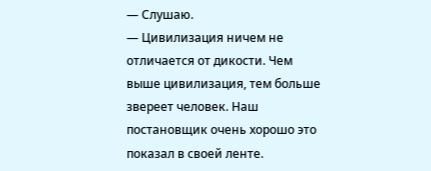— Слушаю.
— Цивилизация ничем не отличается от дикости. Чем выше цивилизация, тем больше звереет человек. Наш постановщик очень хорошо это показал в своей ленте.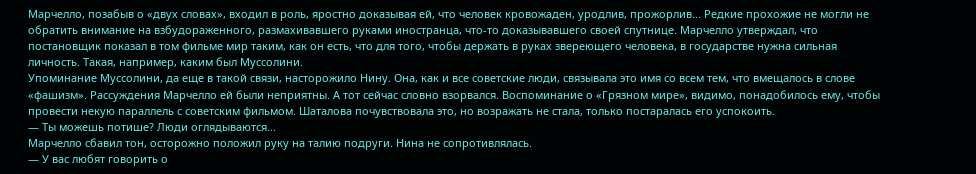Марчелло, позабыв о «двух словах», входил в роль, яростно доказывая ей, что человек кровожаден, уродлив, прожорлив... Редкие прохожие не могли не обратить внимание на взбудораженного, размахивавшего руками иностранца, что-то доказывавшего своей спутнице. Марчелло утверждал, что постановщик показал в том фильме мир таким, как он есть, что для того, чтобы держать в руках звереющего человека, в государстве нужна сильная личность. Такая, например, каким был Муссолини.
Упоминание Муссолини, да еще в такой связи, насторожило Нину. Она, как и все советские люди, связывала это имя со всем тем, что вмещалось в слове «фашизм». Рассуждения Марчелло ей были неприятны. А тот сейчас словно взорвался. Воспоминание о «Грязном мире», видимо, понадобилось ему, чтобы провести некую параллель с советским фильмом. Шаталова почувствовала это, но возражать не стала, только постаралась его успокоить.
— Ты можешь потише? Люди оглядываются...
Марчелло сбавил тон, осторожно положил руку на талию подруги. Нина не сопротивлялась.
— У вас любят говорить о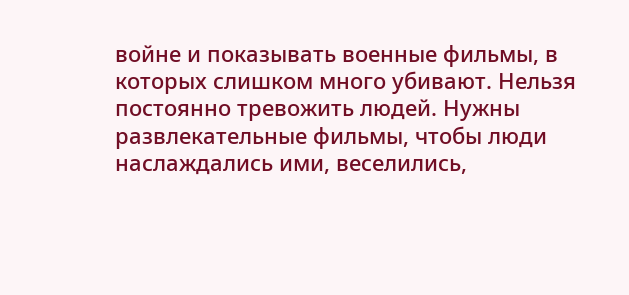войне и показывать военные фильмы, в которых слишком много убивают. Нельзя постоянно тревожить людей. Нужны развлекательные фильмы, чтобы люди наслаждались ими, веселились,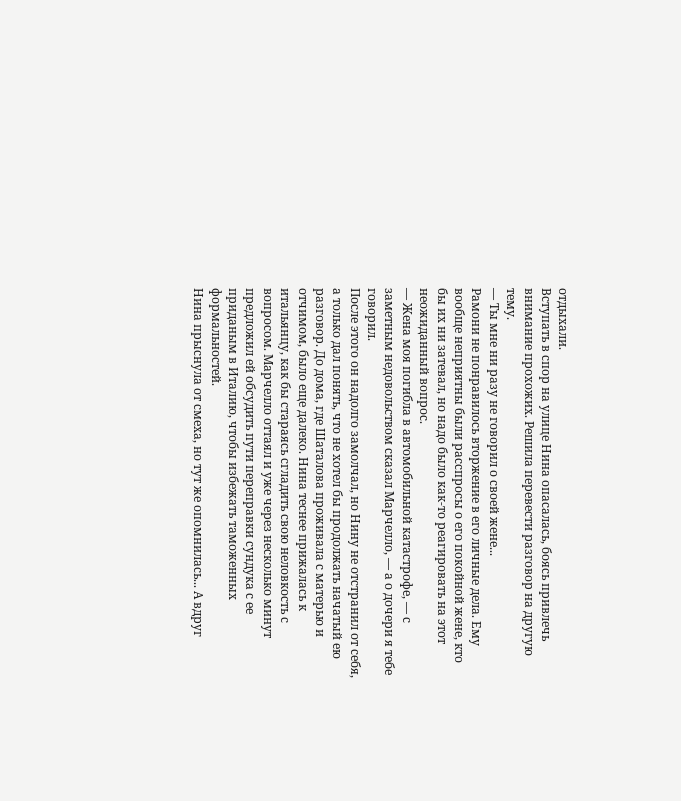отдыхали.
Вступать в спор на улице Нина опасалась, боясь привлечь внимание прохожих. Решила перевести разговор на другую тему.
— Ты мне ни разу не говорил о своей жене...
Рамони не понравилось вторжение в его личные дела. Ему вообще неприятны были расспросы о его покойной жене, кто бы их ни затевал, но надо было как-то реагировать на этот неожиданный вопрос.
— Жена моя погибла в автомобильной катастрофе, — с заметным недовольством сказал Марчелло, — а о дочери я тебе говорил.
После этого он надолго замолчал, но Нину не отстранил от себя, а только дал понять, что не хотел бы продолжать начатый ею разговор. До дома, где Шаталова проживала с матерью и отчимом, было еще далеко. Нина теснее прижалась к итальянцу, как бы стараясь сгладить свою неловкость с вопросом. Марчелло оттаял и уже через несколько минут предложил ей обсудить пути переправки сундука с ее приданым в Италию, чтобы избежать таможенных формальностей.
Нина прыснула от смеха, но тут же опомнилась... А вдруг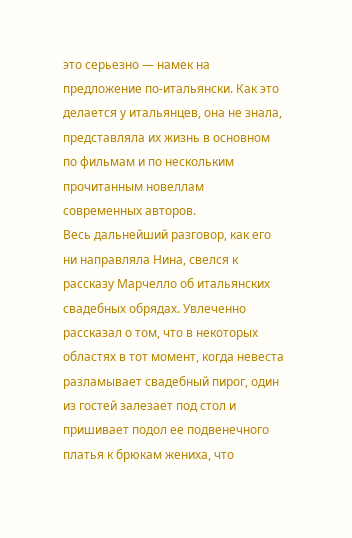это серьезно — намек на предложение по-итальянски. Как это делается у итальянцев, она не знала, представляла их жизнь в основном по фильмам и по нескольким прочитанным новеллам современных авторов.
Весь дальнейший разговор, как его ни направляла Нина, свелся к рассказу Марчелло об итальянских свадебных обрядах. Увлеченно рассказал о том, что в некоторых областях в тот момент, когда невеста разламывает свадебный пирог, один из гостей залезает под стол и пришивает подол ее подвенечного платья к брюкам жениха, что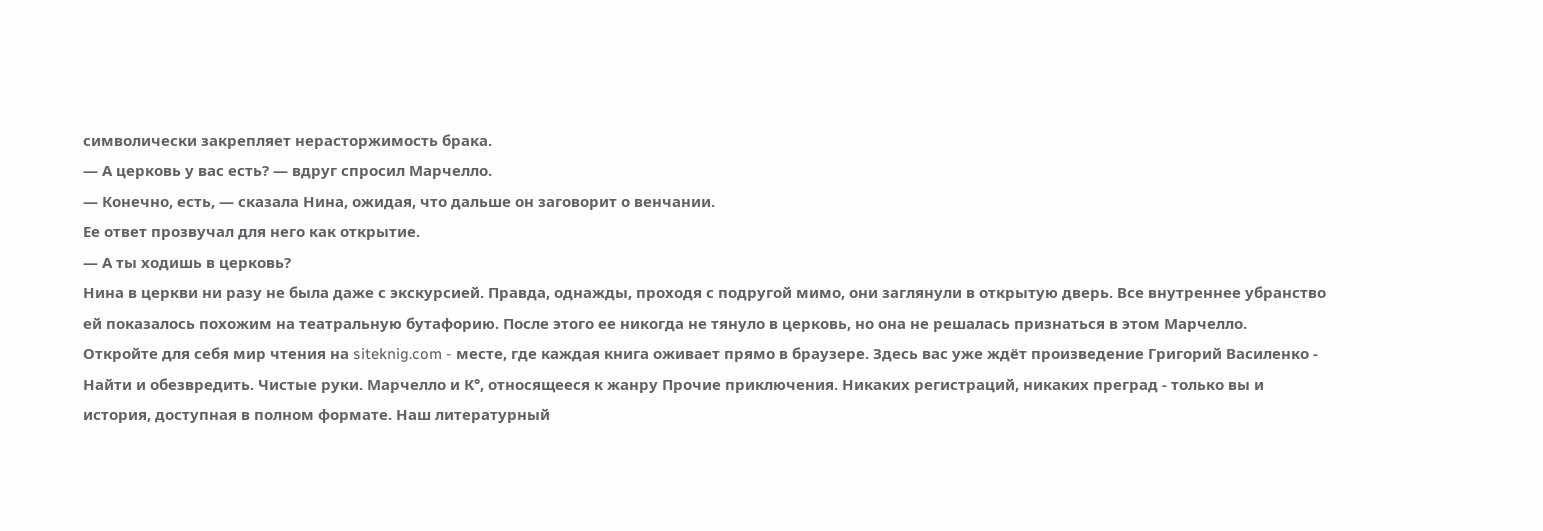символически закрепляет нерасторжимость брака.
— А церковь у вас есть? — вдруг спросил Марчелло.
— Конечно, есть, — сказала Нина, ожидая, что дальше он заговорит о венчании.
Ее ответ прозвучал для него как открытие.
— А ты ходишь в церковь?
Нина в церкви ни разу не была даже с экскурсией. Правда, однажды, проходя с подругой мимо, они заглянули в открытую дверь. Все внутреннее убранство ей показалось похожим на театральную бутафорию. После этого ее никогда не тянуло в церковь, но она не решалась признаться в этом Марчелло.
Откройте для себя мир чтения на siteknig.com - месте, где каждая книга оживает прямо в браузере. Здесь вас уже ждёт произведение Григорий Василенко - Найти и обезвредить. Чистые руки. Марчелло и К°, относящееся к жанру Прочие приключения. Никаких регистраций, никаких преград - только вы и история, доступная в полном формате. Наш литературный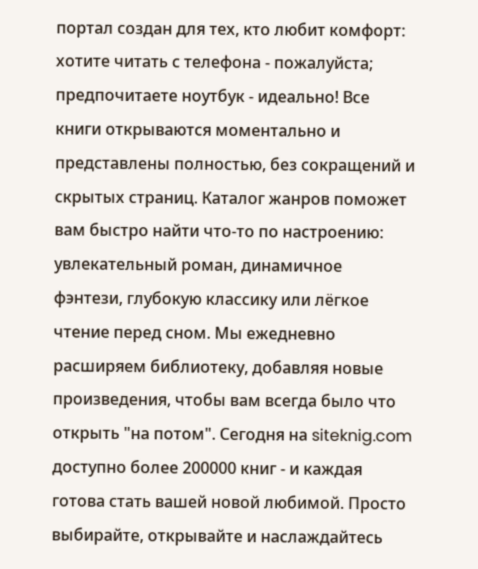портал создан для тех, кто любит комфорт: хотите читать с телефона - пожалуйста; предпочитаете ноутбук - идеально! Все книги открываются моментально и представлены полностью, без сокращений и скрытых страниц. Каталог жанров поможет вам быстро найти что-то по настроению: увлекательный роман, динамичное фэнтези, глубокую классику или лёгкое чтение перед сном. Мы ежедневно расширяем библиотеку, добавляя новые произведения, чтобы вам всегда было что открыть "на потом". Сегодня на siteknig.com доступно более 200000 книг - и каждая готова стать вашей новой любимой. Просто выбирайте, открывайте и наслаждайтесь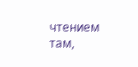чтением там,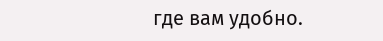где вам удобно.